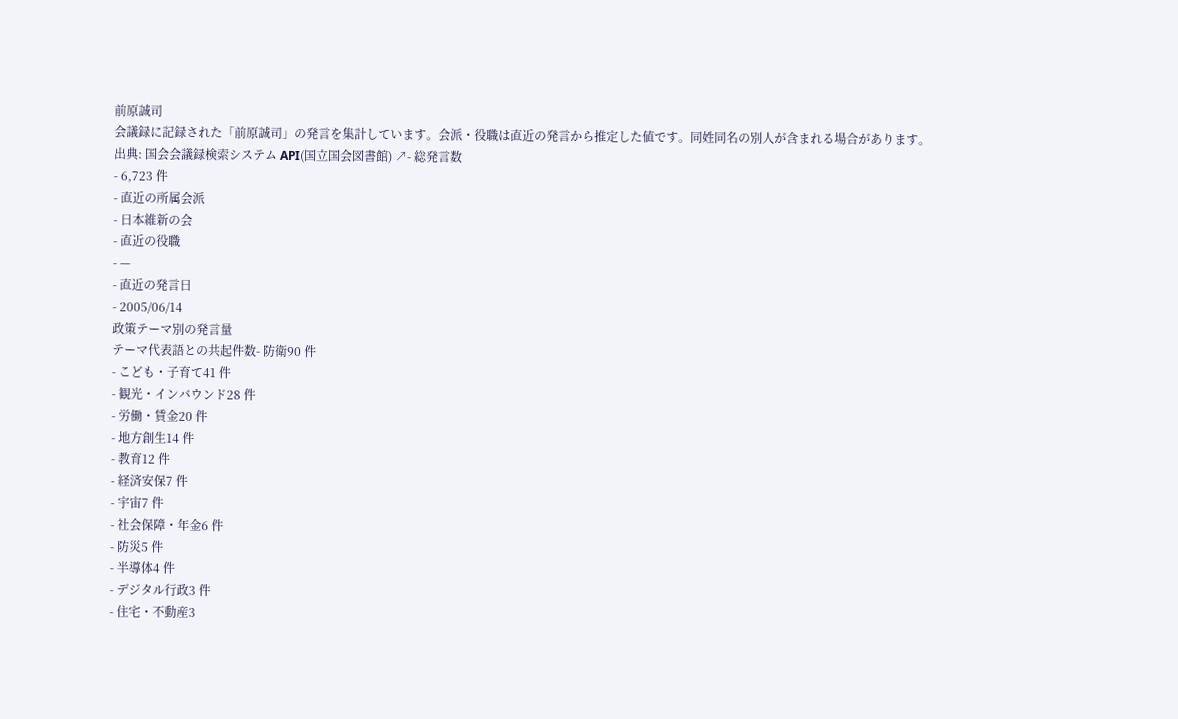前原誠司
会議録に記録された「前原誠司」の発言を集計しています。会派・役職は直近の発言から推定した値です。同姓同名の別人が含まれる場合があります。
出典: 国会会議録検索システム API(国立国会図書館) ↗- 総発言数
- 6,723 件
- 直近の所属会派
- 日本維新の会
- 直近の役職
- —
- 直近の発言日
- 2005/06/14
政策テーマ別の発言量
テーマ代表語との共起件数- 防衛90 件
- こども・子育て41 件
- 観光・インバウンド28 件
- 労働・賃金20 件
- 地方創生14 件
- 教育12 件
- 経済安保7 件
- 宇宙7 件
- 社会保障・年金6 件
- 防災5 件
- 半導体4 件
- デジタル行政3 件
- 住宅・不動産3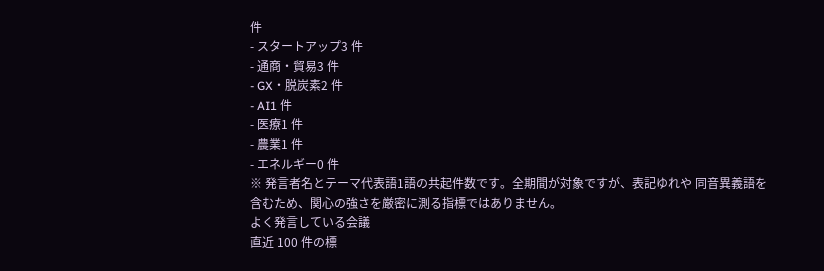件
- スタートアップ3 件
- 通商・貿易3 件
- GX・脱炭素2 件
- AI1 件
- 医療1 件
- 農業1 件
- エネルギー0 件
※ 発言者名とテーマ代表語1語の共起件数です。全期間が対象ですが、表記ゆれや 同音異義語を含むため、関心の強さを厳密に測る指標ではありません。
よく発言している会議
直近 100 件の標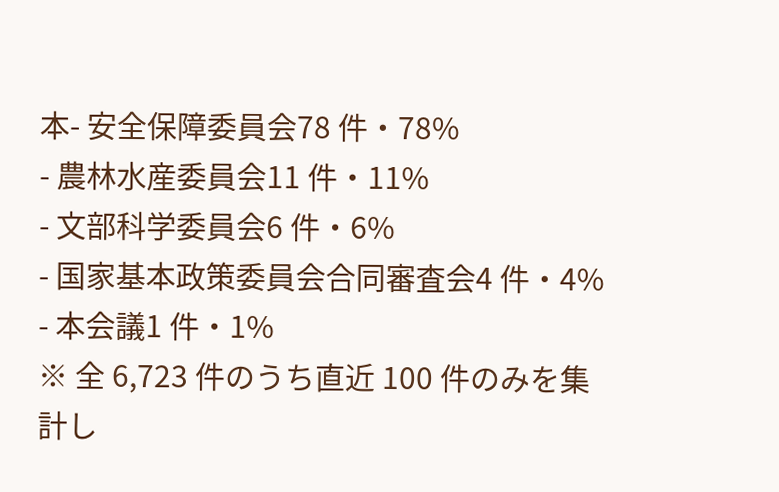本- 安全保障委員会78 件・78%
- 農林水産委員会11 件・11%
- 文部科学委員会6 件・6%
- 国家基本政策委員会合同審査会4 件・4%
- 本会議1 件・1%
※ 全 6,723 件のうち直近 100 件のみを集計し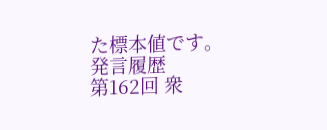た標本値です。
発言履歴
第162回 衆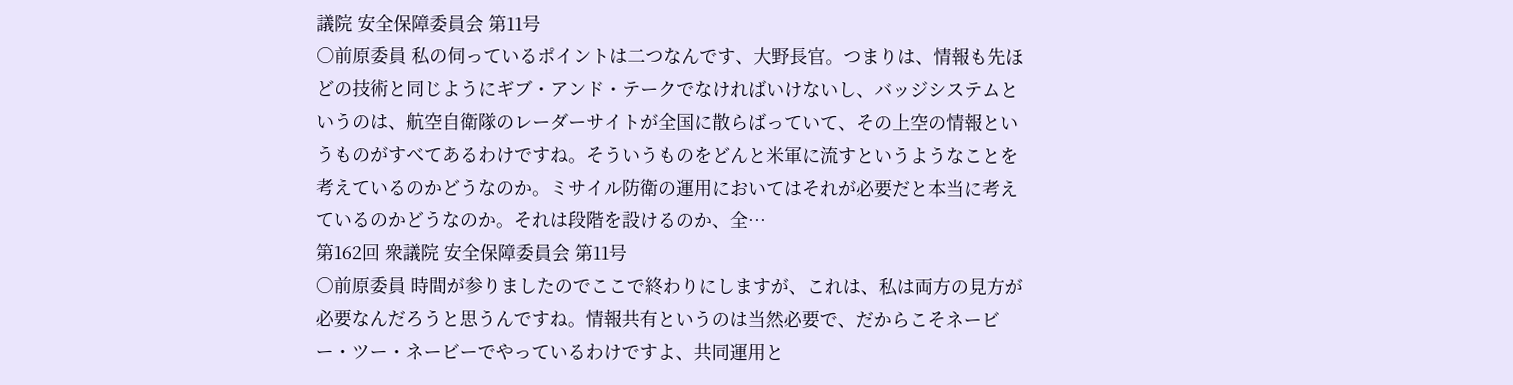議院 安全保障委員会 第11号
○前原委員 私の伺っているポイントは二つなんです、大野長官。つまりは、情報も先ほどの技術と同じようにギブ・アンド・テークでなければいけないし、バッジシステムというのは、航空自衛隊のレーダーサイトが全国に散らばっていて、その上空の情報というものがすべてあるわけですね。そういうものをどんと米軍に流すというようなことを考えているのかどうなのか。ミサイル防衛の運用においてはそれが必要だと本当に考えているのかどうなのか。それは段階を設けるのか、全…
第162回 衆議院 安全保障委員会 第11号
○前原委員 時間が参りましたのでここで終わりにしますが、これは、私は両方の見方が必要なんだろうと思うんですね。情報共有というのは当然必要で、だからこそネービー・ツー・ネービーでやっているわけですよ、共同運用と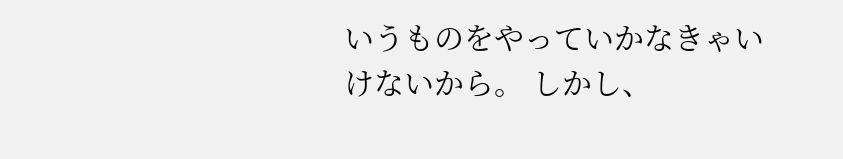いうものをやっていかなきゃいけないから。 しかし、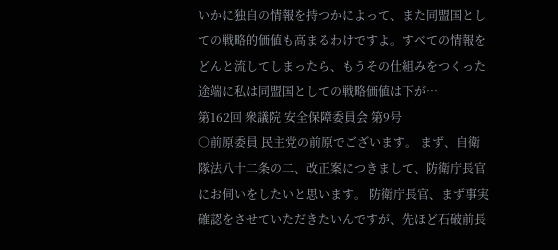いかに独自の情報を持つかによって、また同盟国としての戦略的価値も高まるわけですよ。すべての情報をどんと流してしまったら、もうその仕組みをつくった途端に私は同盟国としての戦略価値は下が…
第162回 衆議院 安全保障委員会 第9号
○前原委員 民主党の前原でございます。 まず、自衛隊法八十二条の二、改正案につきまして、防衛庁長官にお伺いをしたいと思います。 防衛庁長官、まず事実確認をさせていただきたいんですが、先ほど石破前長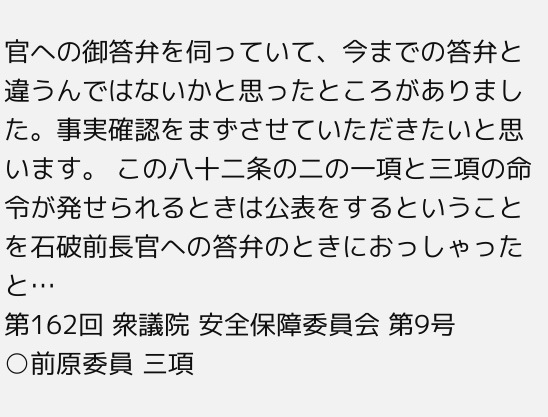官への御答弁を伺っていて、今までの答弁と違うんではないかと思ったところがありました。事実確認をまずさせていただきたいと思います。 この八十二条の二の一項と三項の命令が発せられるときは公表をするということを石破前長官への答弁のときにおっしゃったと…
第162回 衆議院 安全保障委員会 第9号
○前原委員 三項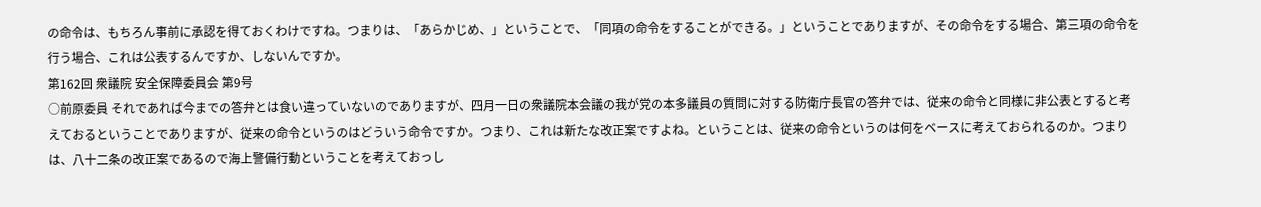の命令は、もちろん事前に承認を得ておくわけですね。つまりは、「あらかじめ、」ということで、「同項の命令をすることができる。」ということでありますが、その命令をする場合、第三項の命令を行う場合、これは公表するんですか、しないんですか。
第162回 衆議院 安全保障委員会 第9号
○前原委員 それであれば今までの答弁とは食い違っていないのでありますが、四月一日の衆議院本会議の我が党の本多議員の質問に対する防衛庁長官の答弁では、従来の命令と同様に非公表とすると考えておるということでありますが、従来の命令というのはどういう命令ですか。つまり、これは新たな改正案ですよね。ということは、従来の命令というのは何をベースに考えておられるのか。つまりは、八十二条の改正案であるので海上警備行動ということを考えておっし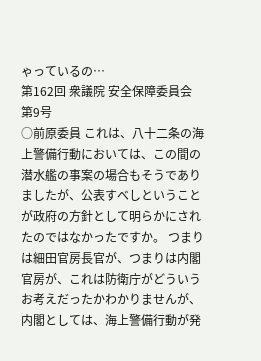ゃっているの…
第162回 衆議院 安全保障委員会 第9号
○前原委員 これは、八十二条の海上警備行動においては、この間の潜水艦の事案の場合もそうでありましたが、公表すべしということが政府の方針として明らかにされたのではなかったですか。 つまりは細田官房長官が、つまりは内閣官房が、これは防衛庁がどういうお考えだったかわかりませんが、内閣としては、海上警備行動が発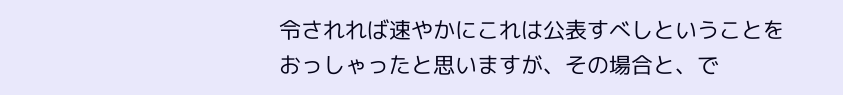令されれば速やかにこれは公表すべしということをおっしゃったと思いますが、その場合と、で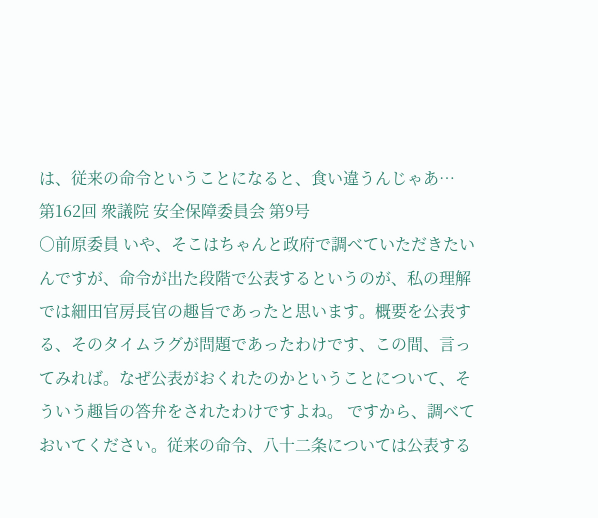は、従来の命令ということになると、食い違うんじゃあ…
第162回 衆議院 安全保障委員会 第9号
○前原委員 いや、そこはちゃんと政府で調べていただきたいんですが、命令が出た段階で公表するというのが、私の理解では細田官房長官の趣旨であったと思います。概要を公表する、そのタイムラグが問題であったわけです、この間、言ってみれば。なぜ公表がおくれたのかということについて、そういう趣旨の答弁をされたわけですよね。 ですから、調べておいてください。従来の命令、八十二条については公表する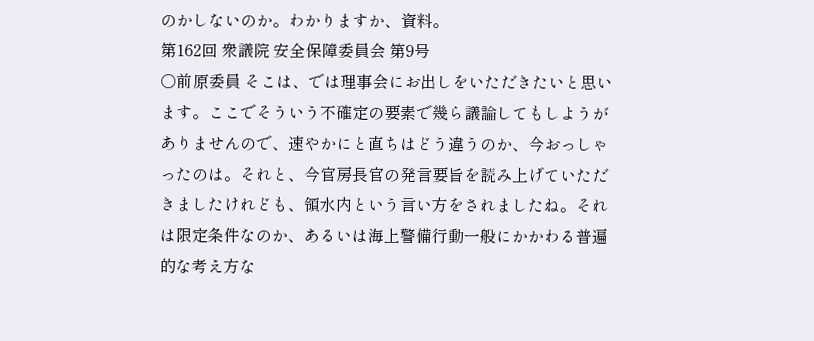のかしないのか。わかりますか、資料。
第162回 衆議院 安全保障委員会 第9号
○前原委員 そこは、では理事会にお出しをいただきたいと思います。ここでそういう不確定の要素で幾ら議論してもしようがありませんので、速やかにと直ちはどう違うのか、今おっしゃったのは。それと、今官房長官の発言要旨を読み上げていただきましたけれども、領水内という言い方をされましたね。それは限定条件なのか、あるいは海上警備行動一般にかかわる普遍的な考え方な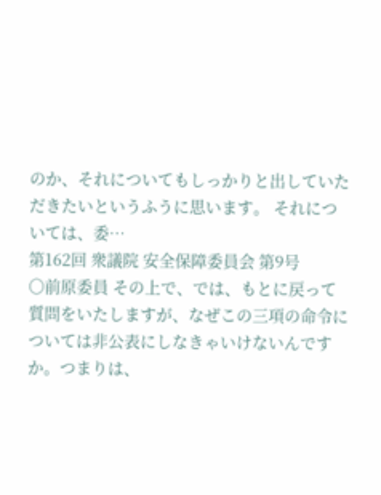のか、それについてもしっかりと出していただきたいというふうに思います。 それについては、委…
第162回 衆議院 安全保障委員会 第9号
○前原委員 その上で、では、もとに戻って質問をいたしますが、なぜこの三項の命令については非公表にしなきゃいけないんですか。つまりは、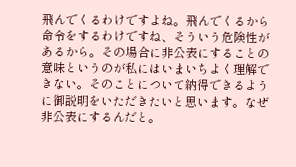飛んでくるわけですよね。飛んでくるから命令をするわけですね、そういう危険性があるから。その場合に非公表にすることの意味というのが私にはいまいちよく理解できない。そのことについて納得できるように御説明をいただきたいと思います。なぜ非公表にするんだと。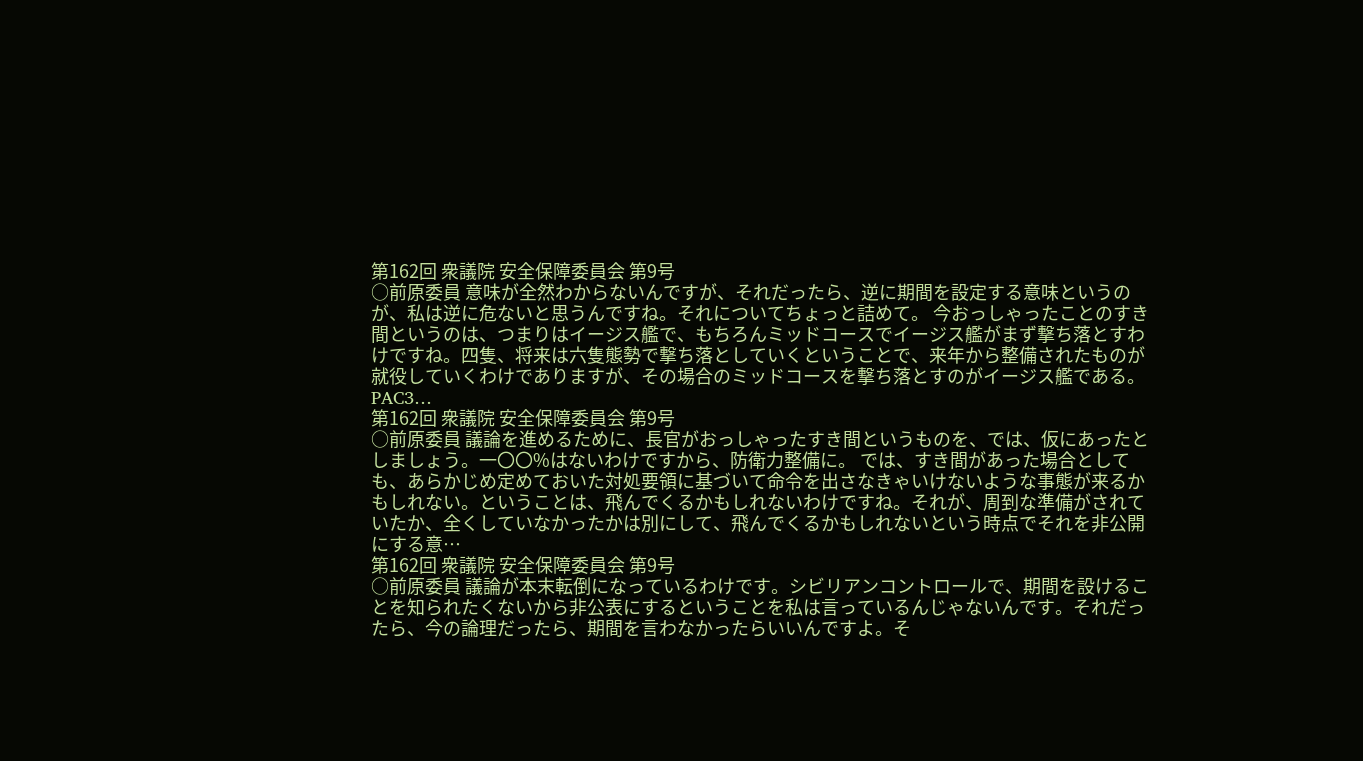第162回 衆議院 安全保障委員会 第9号
○前原委員 意味が全然わからないんですが、それだったら、逆に期間を設定する意味というのが、私は逆に危ないと思うんですね。それについてちょっと詰めて。 今おっしゃったことのすき間というのは、つまりはイージス艦で、もちろんミッドコースでイージス艦がまず撃ち落とすわけですね。四隻、将来は六隻態勢で撃ち落としていくということで、来年から整備されたものが就役していくわけでありますが、その場合のミッドコースを撃ち落とすのがイージス艦である。PAC3…
第162回 衆議院 安全保障委員会 第9号
○前原委員 議論を進めるために、長官がおっしゃったすき間というものを、では、仮にあったとしましょう。一〇〇%はないわけですから、防衛力整備に。 では、すき間があった場合としても、あらかじめ定めておいた対処要領に基づいて命令を出さなきゃいけないような事態が来るかもしれない。ということは、飛んでくるかもしれないわけですね。それが、周到な準備がされていたか、全くしていなかったかは別にして、飛んでくるかもしれないという時点でそれを非公開にする意…
第162回 衆議院 安全保障委員会 第9号
○前原委員 議論が本末転倒になっているわけです。シビリアンコントロールで、期間を設けることを知られたくないから非公表にするということを私は言っているんじゃないんです。それだったら、今の論理だったら、期間を言わなかったらいいんですよ。そ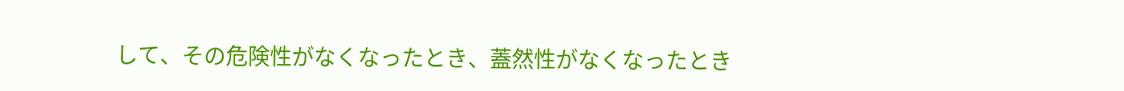して、その危険性がなくなったとき、蓋然性がなくなったとき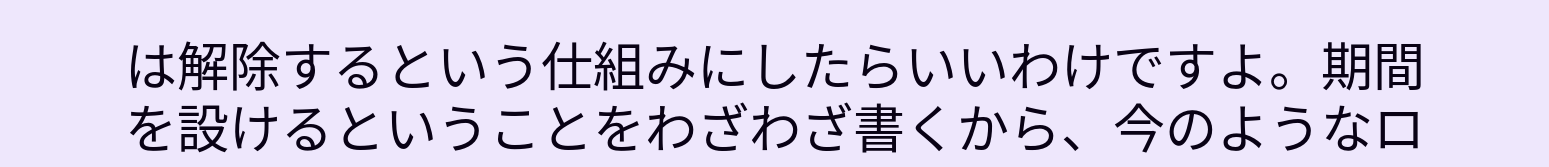は解除するという仕組みにしたらいいわけですよ。期間を設けるということをわざわざ書くから、今のようなロ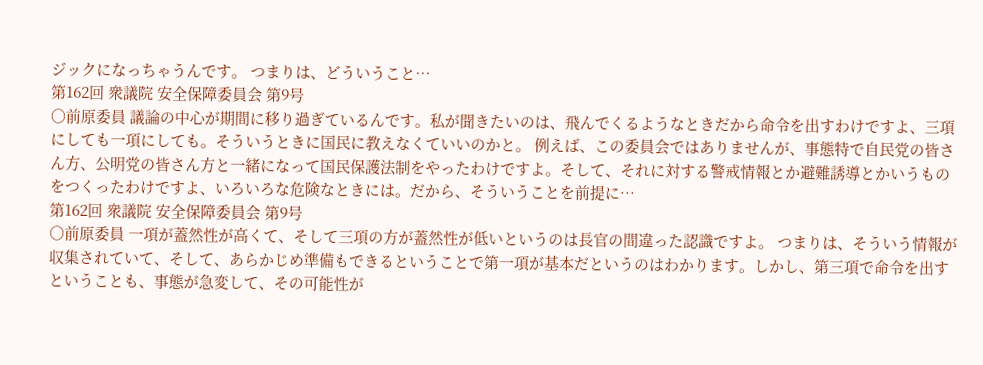ジックになっちゃうんです。 つまりは、どういうこと…
第162回 衆議院 安全保障委員会 第9号
○前原委員 議論の中心が期間に移り過ぎているんです。私が聞きたいのは、飛んでくるようなときだから命令を出すわけですよ、三項にしても一項にしても。そういうときに国民に教えなくていいのかと。 例えば、この委員会ではありませんが、事態特で自民党の皆さん方、公明党の皆さん方と一緒になって国民保護法制をやったわけですよ。そして、それに対する警戒情報とか避難誘導とかいうものをつくったわけですよ、いろいろな危険なときには。だから、そういうことを前提に…
第162回 衆議院 安全保障委員会 第9号
○前原委員 一項が蓋然性が高くて、そして三項の方が蓋然性が低いというのは長官の間違った認識ですよ。 つまりは、そういう情報が収集されていて、そして、あらかじめ準備もできるということで第一項が基本だというのはわかります。しかし、第三項で命令を出すということも、事態が急変して、その可能性が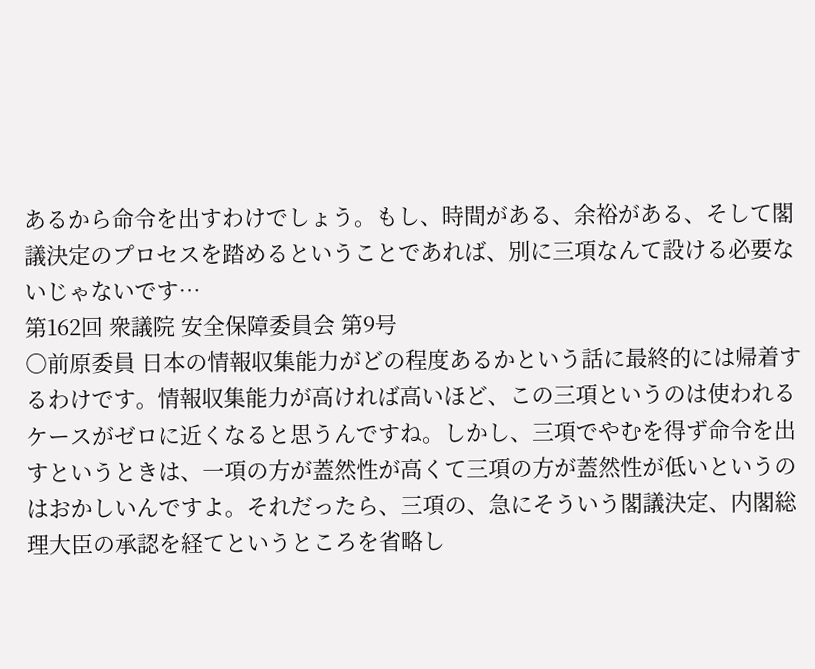あるから命令を出すわけでしょう。もし、時間がある、余裕がある、そして閣議決定のプロセスを踏めるということであれば、別に三項なんて設ける必要ないじゃないです…
第162回 衆議院 安全保障委員会 第9号
○前原委員 日本の情報収集能力がどの程度あるかという話に最終的には帰着するわけです。情報収集能力が高ければ高いほど、この三項というのは使われるケースがゼロに近くなると思うんですね。しかし、三項でやむを得ず命令を出すというときは、一項の方が蓋然性が高くて三項の方が蓋然性が低いというのはおかしいんですよ。それだったら、三項の、急にそういう閣議決定、内閣総理大臣の承認を経てというところを省略し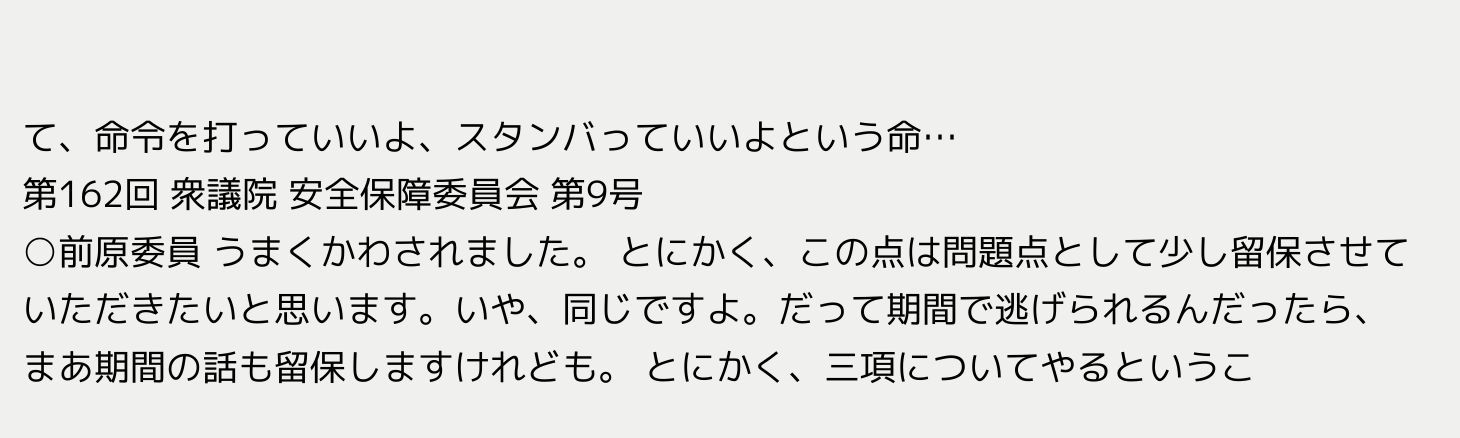て、命令を打っていいよ、スタンバっていいよという命…
第162回 衆議院 安全保障委員会 第9号
○前原委員 うまくかわされました。 とにかく、この点は問題点として少し留保させていただきたいと思います。いや、同じですよ。だって期間で逃げられるんだったら、まあ期間の話も留保しますけれども。 とにかく、三項についてやるというこ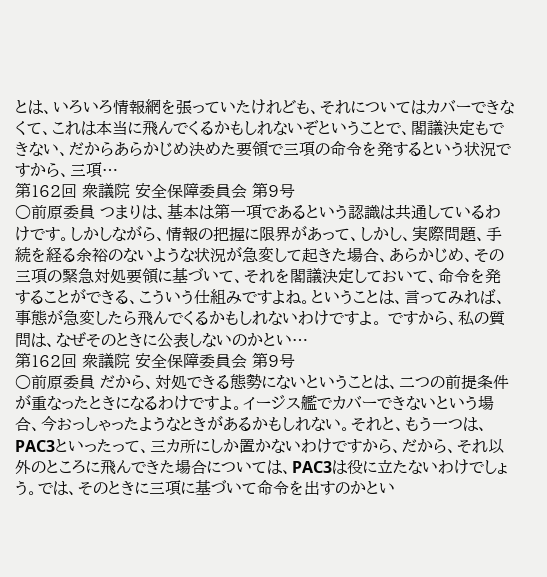とは、いろいろ情報網を張っていたけれども、それについてはカバーできなくて、これは本当に飛んでくるかもしれないぞということで、閣議決定もできない、だからあらかじめ決めた要領で三項の命令を発するという状況ですから、三項…
第162回 衆議院 安全保障委員会 第9号
○前原委員 つまりは、基本は第一項であるという認識は共通しているわけです。しかしながら、情報の把握に限界があって、しかし、実際問題、手続を経る余裕のないような状況が急変して起きた場合、あらかじめ、その三項の緊急対処要領に基づいて、それを閣議決定しておいて、命令を発することができる、こういう仕組みですよね。ということは、言ってみれば、事態が急変したら飛んでくるかもしれないわけですよ。 ですから、私の質問は、なぜそのときに公表しないのかとい…
第162回 衆議院 安全保障委員会 第9号
○前原委員 だから、対処できる態勢にないということは、二つの前提条件が重なったときになるわけですよ。イージス艦でカバーできないという場合、今おっしゃったようなときがあるかもしれない。それと、もう一つは、PAC3といったって、三カ所にしか置かないわけですから、だから、それ以外のところに飛んできた場合については、PAC3は役に立たないわけでしょう。では、そのときに三項に基づいて命令を出すのかとい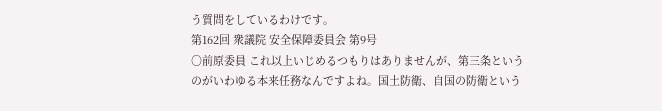う質問をしているわけです。
第162回 衆議院 安全保障委員会 第9号
○前原委員 これ以上いじめるつもりはありませんが、第三条というのがいわゆる本来任務なんですよね。国土防衛、自国の防衛という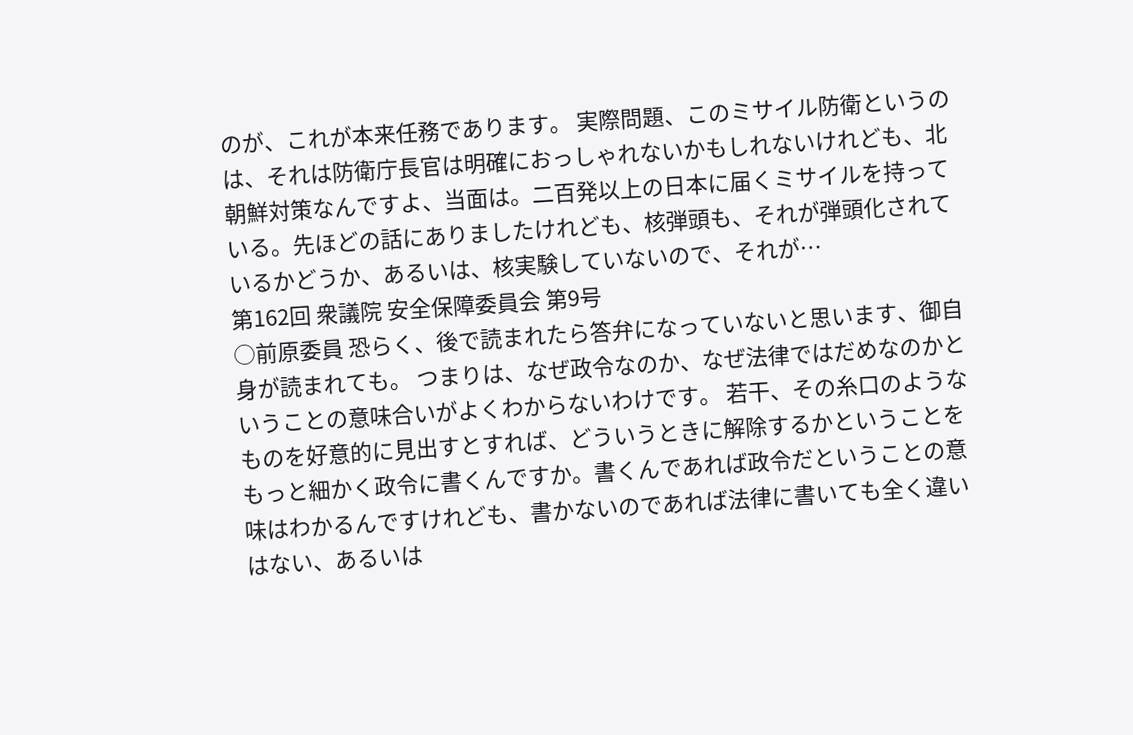のが、これが本来任務であります。 実際問題、このミサイル防衛というのは、それは防衛庁長官は明確におっしゃれないかもしれないけれども、北朝鮮対策なんですよ、当面は。二百発以上の日本に届くミサイルを持っている。先ほどの話にありましたけれども、核弾頭も、それが弾頭化されているかどうか、あるいは、核実験していないので、それが…
第162回 衆議院 安全保障委員会 第9号
○前原委員 恐らく、後で読まれたら答弁になっていないと思います、御自身が読まれても。 つまりは、なぜ政令なのか、なぜ法律ではだめなのかということの意味合いがよくわからないわけです。 若干、その糸口のようなものを好意的に見出すとすれば、どういうときに解除するかということをもっと細かく政令に書くんですか。書くんであれば政令だということの意味はわかるんですけれども、書かないのであれば法律に書いても全く違いはない、あるいは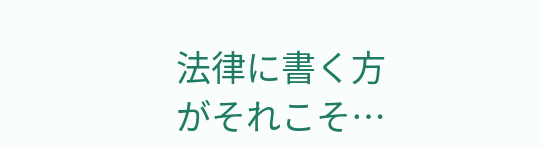法律に書く方がそれこそ…